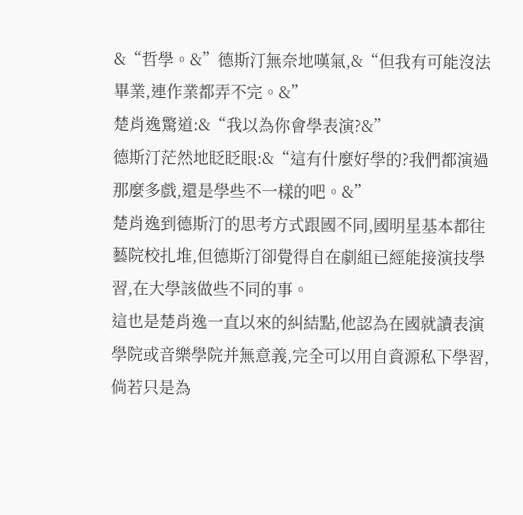&“哲學。&”德斯汀無奈地嘆氣,&“但我有可能沒法畢業,連作業都弄不完。&”
楚肖逸驚道:&“我以為你會學表演?&”
德斯汀茫然地眨眨眼:&“這有什麼好學的?我們都演過那麼多戲,還是學些不一樣的吧。&”
楚肖逸到德斯汀的思考方式跟國不同,國明星基本都往藝院校扎堆,但德斯汀卻覺得自在劇組已經能接演技學習,在大學該做些不同的事。
這也是楚肖逸一直以來的糾結點,他認為在國就讀表演學院或音樂學院并無意義,完全可以用自資源私下學習,倘若只是為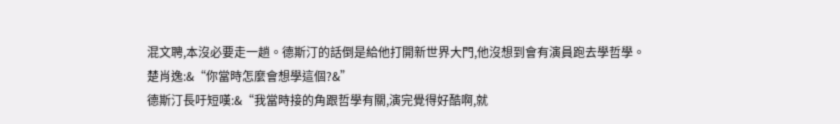混文聘,本沒必要走一趟。德斯汀的話倒是給他打開新世界大門,他沒想到會有演員跑去學哲學。
楚肖逸:&“你當時怎麼會想學這個?&”
德斯汀長吁短嘆:&“我當時接的角跟哲學有關,演完覺得好酷啊,就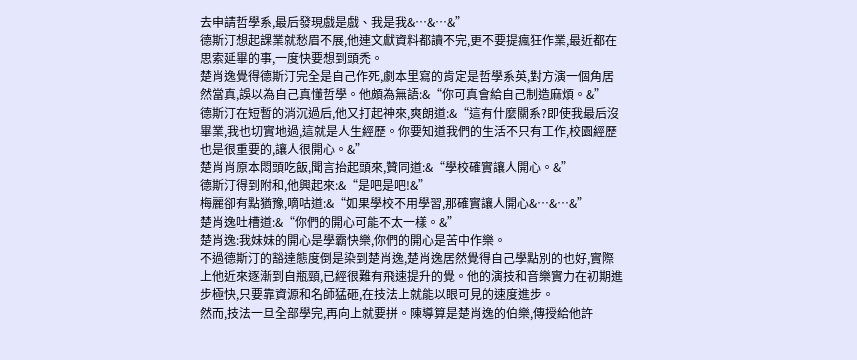去申請哲學系,最后發現戲是戲、我是我&…&…&”
德斯汀想起課業就愁眉不展,他連文獻資料都讀不完,更不要提瘋狂作業,最近都在思索延畢的事,一度快要想到頭禿。
楚肖逸覺得德斯汀完全是自己作死,劇本里寫的肯定是哲學系英,對方演一個角居然當真,誤以為自己真懂哲學。他頗為無語:&“你可真會給自己制造麻煩。&”
德斯汀在短暫的消沉過后,他又打起神來,爽朗道:&“這有什麼關系?即使我最后沒畢業,我也切實地過,這就是人生經歷。你要知道我們的生活不只有工作,校園經歷也是很重要的,讓人很開心。&”
楚肖肖原本悶頭吃飯,聞言抬起頭來,贊同道:&“學校確實讓人開心。&”
德斯汀得到附和,他興起來:&“是吧是吧!&”
梅麗卻有點猶豫,嘀咕道:&“如果學校不用學習,那確實讓人開心&…&…&”
楚肖逸吐槽道:&“你們的開心可能不太一樣。&”
楚肖逸:我妹妹的開心是學霸快樂,你們的開心是苦中作樂。
不過德斯汀的豁達態度倒是染到楚肖逸,楚肖逸居然覺得自己學點別的也好,實際上他近來逐漸到自瓶頸,已經很難有飛速提升的覺。他的演技和音樂實力在初期進步極快,只要靠資源和名師猛砸,在技法上就能以眼可見的速度進步。
然而,技法一旦全部學完,再向上就要拼。陳導算是楚肖逸的伯樂,傳授給他許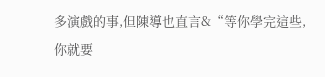多演戲的事,但陳導也直言&“等你學完這些,你就要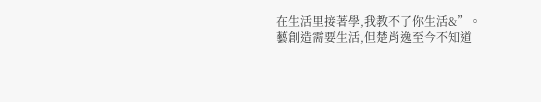在生活里接著學,我教不了你生活&”。
藝創造需要生活,但楚肖逸至今不知道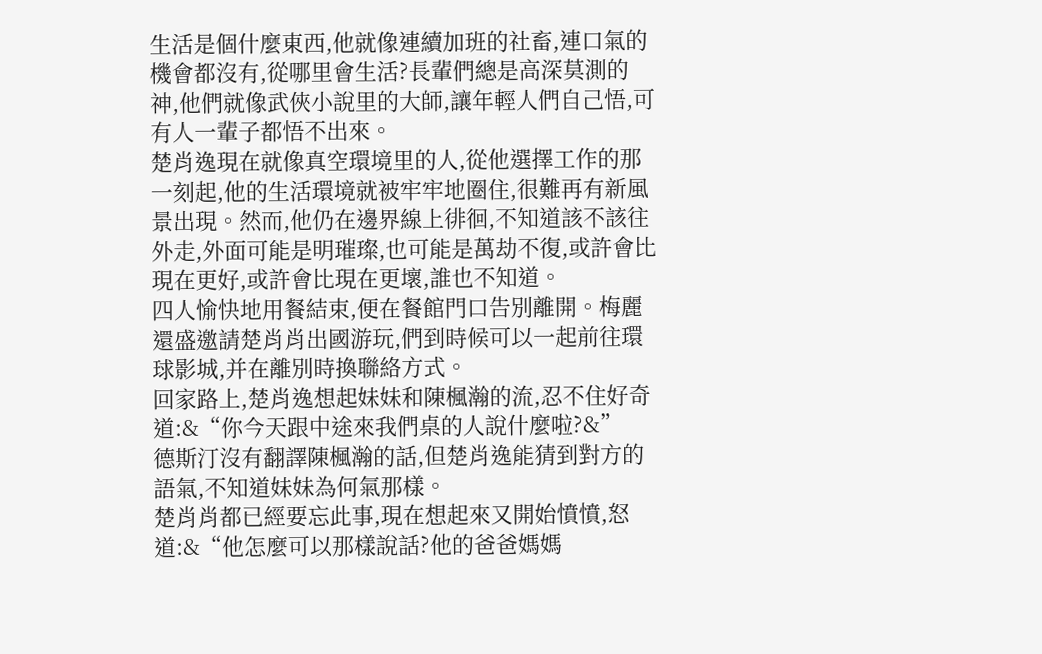生活是個什麼東西,他就像連續加班的社畜,連口氣的機會都沒有,從哪里會生活?長輩們總是高深莫測的神,他們就像武俠小說里的大師,讓年輕人們自己悟,可有人一輩子都悟不出來。
楚肖逸現在就像真空環境里的人,從他選擇工作的那一刻起,他的生活環境就被牢牢地圈住,很難再有新風景出現。然而,他仍在邊界線上徘徊,不知道該不該往外走,外面可能是明璀璨,也可能是萬劫不復,或許會比現在更好,或許會比現在更壞,誰也不知道。
四人愉快地用餐結束,便在餐館門口告別離開。梅麗還盛邀請楚肖肖出國游玩,們到時候可以一起前往環球影城,并在離別時換聯絡方式。
回家路上,楚肖逸想起妹妹和陳楓瀚的流,忍不住好奇道:&“你今天跟中途來我們桌的人說什麼啦?&”
德斯汀沒有翻譯陳楓瀚的話,但楚肖逸能猜到對方的語氣,不知道妹妹為何氣那樣。
楚肖肖都已經要忘此事,現在想起來又開始憤憤,怒道:&“他怎麼可以那樣說話?他的爸爸媽媽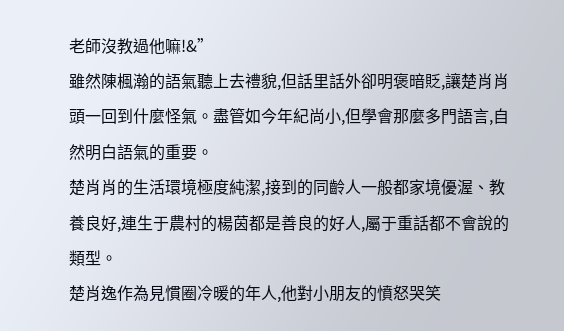老師沒教過他嘛!&”
雖然陳楓瀚的語氣聽上去禮貌,但話里話外卻明褒暗貶,讓楚肖肖頭一回到什麼怪氣。盡管如今年紀尚小,但學會那麼多門語言,自然明白語氣的重要。
楚肖肖的生活環境極度純潔,接到的同齡人一般都家境優渥、教養良好,連生于農村的楊茵都是善良的好人,屬于重話都不會說的類型。
楚肖逸作為見慣圈冷暖的年人,他對小朋友的憤怒哭笑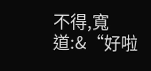不得,寬道:&“好啦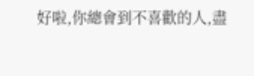好啦,你總會到不喜歡的人,盡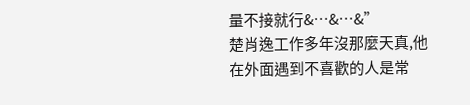量不接就行&…&…&”
楚肖逸工作多年沒那麼天真,他在外面遇到不喜歡的人是常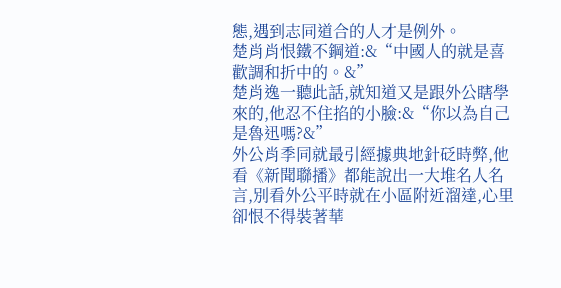態,遇到志同道合的人才是例外。
楚肖肖恨鐵不鋼道:&“中國人的就是喜歡調和折中的。&”
楚肖逸一聽此話,就知道又是跟外公瞎學來的,他忍不住掐的小臉:&“你以為自己是魯迅嗎?&”
外公肖季同就最引經據典地針砭時弊,他看《新聞聯播》都能說出一大堆名人名言,別看外公平時就在小區附近溜達,心里卻恨不得裝著華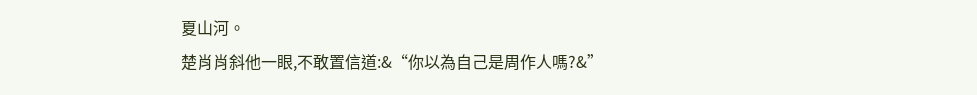夏山河。
楚肖肖斜他一眼,不敢置信道:&“你以為自己是周作人嗎?&”